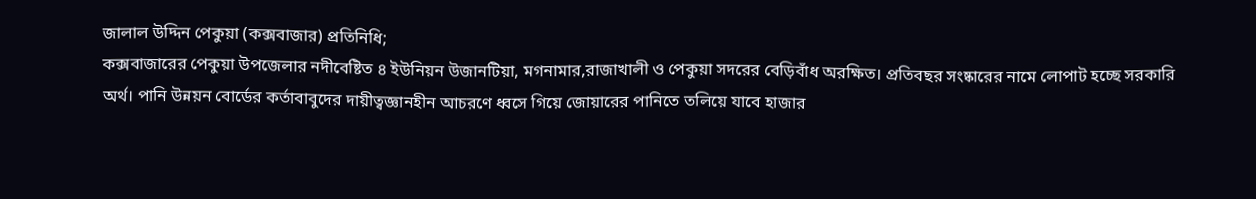জালাল উদ্দিন পেকুয়া (কক্সবাজার) প্রতিনিধি;
কক্সবাজারের পেকুয়া উপজেলার নদীবেষ্টিত ৪ ইউনিয়ন উজানটিয়া, মগনামার,রাজাখালী ও পেকুয়া সদরের বেড়িবাঁধ অরক্ষিত। প্রতিবছর সংষ্কারের নামে লোপাট হচ্ছে সরকারি অর্থ। পানি উন্নয়ন বোর্ডের কর্তাবাবুদের দায়ীত্বজ্ঞানহীন আচরণে ধ্বসে গিয়ে জোয়ারের পানিতে তলিয়ে যাবে হাজার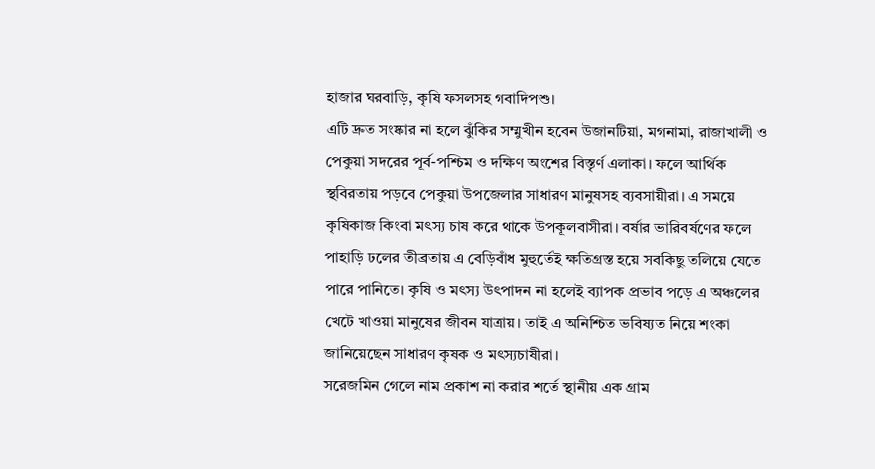হাজার ঘরবাড়ি, কৃষি ফসলসহ গবাদিপশু।
এটি দ্রুত সংষ্কার না হলে ঝুঁকির সম্মুখীন হবেন উজানটিয়া, মগনামা, রাজাখালী ও পেকুয়া সদরের পূর্ব-পশ্চিম ও দক্ষিণ অংশের বিস্তৃর্ণ এলাকা। ফলে আর্থিক স্থবিরতায় পড়বে পেকুয়া উপজেলার সাধারণ মানুষসহ ব্যবসায়ীরা। এ সময়ে কৃষিকাজ কিংবা মৎস্য চাষ করে থাকে উপকূলবাসীরা। বর্ষার ভারিবর্ষণের ফলে পাহাড়ি ঢলের তীব্রতায় এ বেড়িবাঁধ মুহুর্তেই ক্ষতিগ্রস্ত হয়ে সবকিছু তলিয়ে যেতে পারে পানিতে। কৃষি ও মৎস্য উৎপাদন না হলেই ব্যাপক প্রভাব পড়ে এ অঞ্চলের খেটে খাওয়া মানুষের জীবন যাত্রায়। তাই এ অনিশ্চিত ভবিষ্যত নিয়ে শংকা জানিয়েছেন সাধারণ কৃষক ও মৎস্যচাষীরা।
সরেজমিন গেলে নাম প্রকাশ না করার শর্তে স্থানীয় এক গ্রাম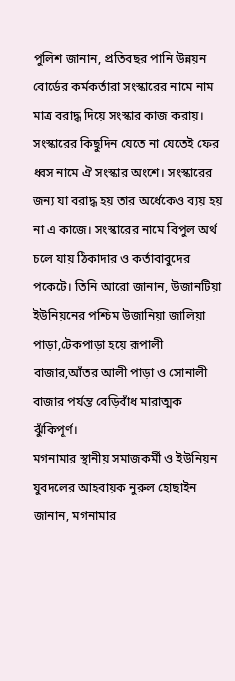পুলিশ জানান, প্রতিবছর পানি উন্নয়ন বোর্ডের কর্মকর্তারা সংস্কারের নামে নাম মাত্র বরাদ্ধ দিয়ে সংস্কার কাজ করায়। সংস্কারের কিছুদিন যেতে না যেতেই ফের ধ্বস নামে ঐ সংস্কার অংশে। সংস্কারের জন্য যা বরাদ্ধ হয় তার অর্ধেকেও ব্যয় হয় না এ কাজে। সংস্কারের নামে বিপুল অর্থ চলে যায় ঠিকাদার ও কর্তাবাবুদের পকেটে। তিনি আরো জানান, উজানটিয়া ইউনিয়নের পশ্চিম উজানিয়া জালিয়া পাড়া,টেকপাড়া হয়ে রূপালী বাজার,আঁতর আলী পাড়া ও সোনালী বাজার পর্যন্ত বেড়িবাঁধ মারাত্মক ঝুঁকিপূর্ণ।
মগনামার স্থানীয় সমাজকর্মী ও ইউনিয়ন যুবদলের আহবায়ক নুরুল হোছাইন জানান, মগনামার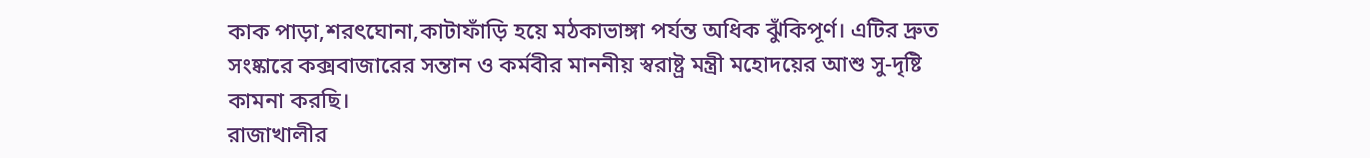কাক পাড়া,শরৎঘোনা,কাটাফাঁড়ি হয়ে মঠকাভাঙ্গা পর্যন্ত অধিক ঝুঁকিপূর্ণ। এটির দ্রুত সংষ্কারে কক্সবাজারের সন্তান ও কর্মবীর মাননীয় স্বরাষ্ট্র মন্ত্রী মহোদয়ের আশু সু-দৃষ্টি কামনা করছি।
রাজাখালীর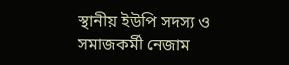স্থানীয় ইউপি সদস্য ও সমাজকর্মী নেজাম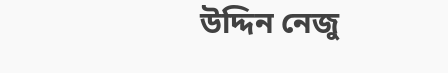উদ্দিন নেজু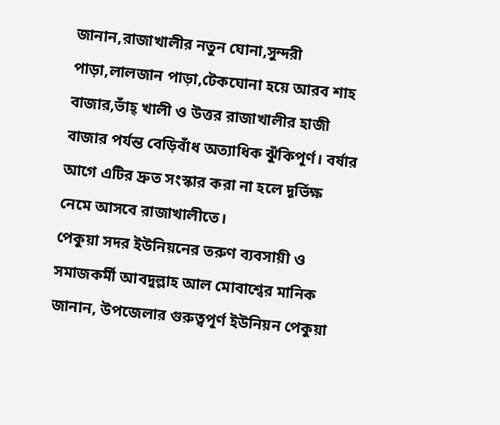জানান,রাজাখালীর নতুন ঘোনা,সুন্দরী পাড়া,লালজান পাড়া,টেকঘোনা হয়ে আরব শাহ বাজার,ভাঁহ্ খালী ও উত্তর রাজাখালীর হাজী বাজার পর্যন্ত বেড়িবাঁধ অত্যাধিক ঝুঁকিপূর্ণ। বর্ষার আগে এটির দ্রুত সংস্কার করা না হলে দূর্ভিক্ষ নেমে আসবে রাজাখালীতে।
পেকুয়া সদর ইউনিয়নের তরুণ ব্যবসায়ী ও সমাজকর্মী আবদুল্লাহ আল মোবাশ্বের মানিক জানান, উপজেলার গুরুত্বপূর্ণ ইউনিয়ন পেকুয়া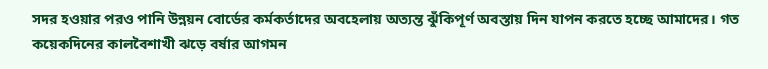সদর হওয়ার পরও পানি উন্নয়ন বোর্ডের কর্মকর্তাদের অবহেলায় অত্যন্ত ঝুঁকিপূর্ণ অবস্তায় দিন যাপন করতে হচ্ছে আমাদের। গত কয়েকদিনের কালবৈশাখী ঝড়ে বর্ষার আগমন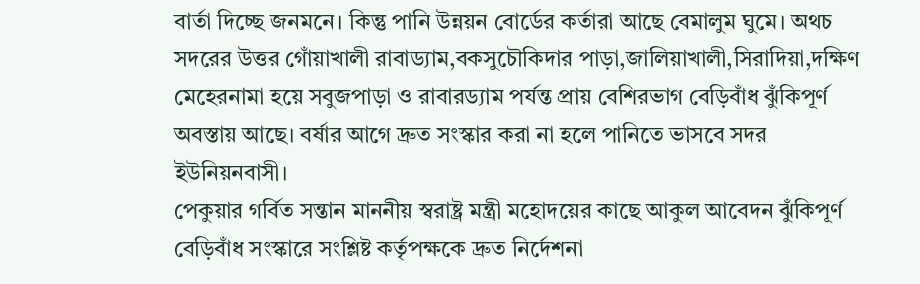বার্তা দিচ্ছে জনমনে। কিন্তু পানি উন্নয়ন বোর্ডের কর্তারা আছে বেমালুম ঘুমে। অথচ সদরের উত্তর গোঁয়াখালী রাবাড্যাম,বকসুচৌকিদার পাড়া,জালিয়াখালী,সিরাদিয়া,দক্ষিণ মেহেরনামা হয়ে সবুজপাড়া ও রাবারড্যাম পর্যন্ত প্রায় বেশিরভাগ বেড়িবাঁধ ঝুঁকিপূর্ণ অবস্তায় আছে। বর্ষার আগে দ্রুত সংস্কার করা না হলে পানিতে ভাসবে সদর ইউনিয়নবাসী।
পেকুয়ার গর্বিত সন্তান মাননীয় স্বরাষ্ট্র মন্ত্রী মহোদয়ের কাছে আকুল আবেদন ঝুঁকিপূর্ণ বেড়িবাঁধ সংস্কারে সংশ্লিষ্ট কর্তৃপক্ষকে দ্রুত নির্দেশনা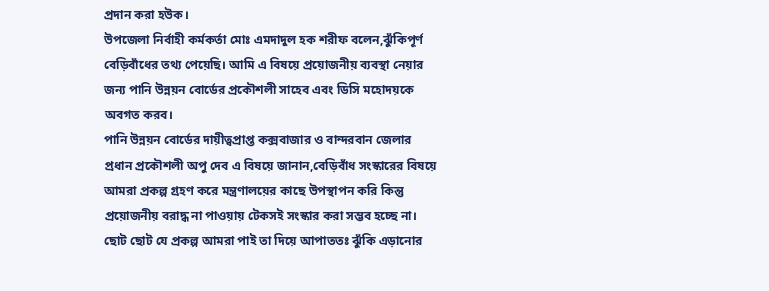প্রদান করা হউক।
উপজেলা নির্বাহী কর্মকর্তা মোঃ এমদাদুল হক শরীফ বলেন,ঝুঁকিপূর্ণ বেড়িবাঁধের তথ্য পেয়েছি। আমি এ বিষয়ে প্রয়োজনীয় ব্যবস্থা নেয়ার জন্য পানি উন্নয়ন বোর্ডের প্রকৌশলী সাহেব এবং ডিসি মহোদয়কে অবগত করব।
পানি উন্নয়ন বোর্ডের দায়ীত্বপ্রাপ্ত কক্সবাজার ও বান্দরবান জেলার প্রধান প্রকৌশলী অপু দেব এ বিষয়ে জানান,বেড়িবাঁধ সংস্কারের বিষয়ে আমরা প্রকল্প গ্রহণ করে মন্ত্রণালয়ের কাছে উপস্থাপন করি কিন্তু প্রয়োজনীয় বরাদ্ধ না পাওয়ায় টেকসই সংস্কার করা সম্ভব হচ্ছে না। ছোট ছোট যে প্রকল্প আমরা পাই তা দিয়ে আপাততঃ ঝুঁকি এড়ানোর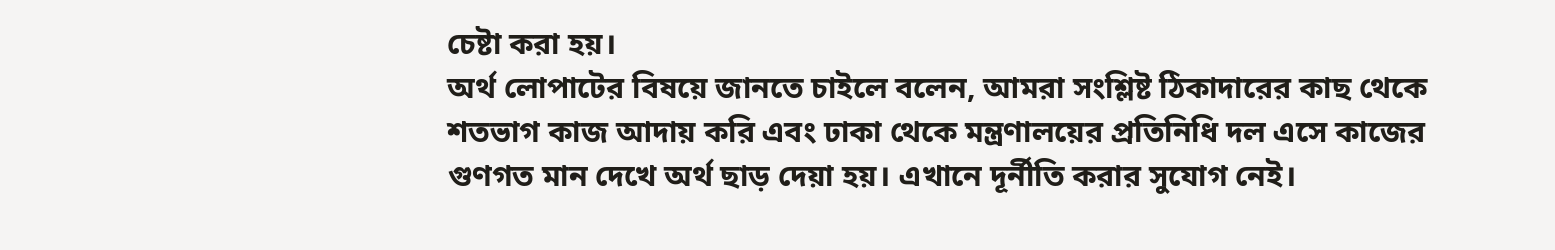চেষ্টা করা হয়।
অর্থ লোপাটের বিষয়ে জানতে চাইলে বলেন, আমরা সংশ্লিষ্ট ঠিকাদারের কাছ থেকে শতভাগ কাজ আদায় করি এবং ঢাকা থেকে মন্ত্রণালয়ের প্রতিনিধি দল এসে কাজের গুণগত মান দেখে অর্থ ছাড় দেয়া হয়। এখানে দূর্নীতি করার সুযোগ নেই।